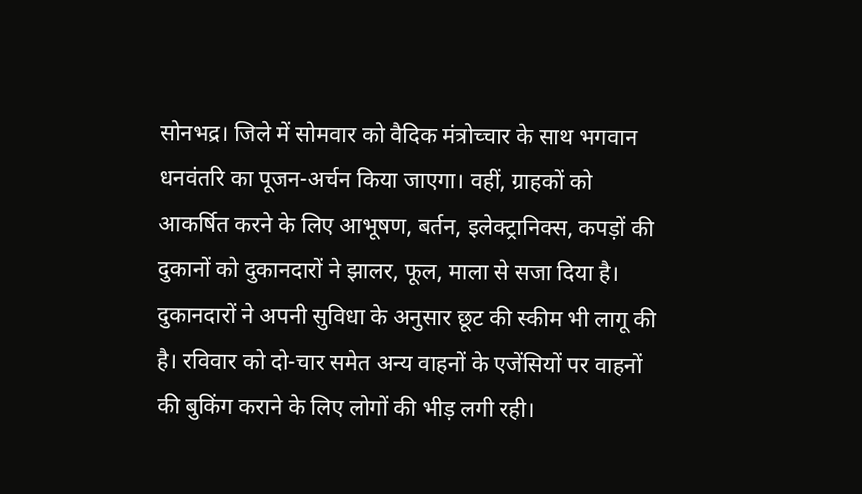सोनभद्र। जिले में सोमवार को वैदिक मंत्रोच्चार के साथ भगवान धनवंतरि का पूजन-अर्चन किया जाएगा। वहीं, ग्राहकों को आकर्षित करने के लिए आभूषण, बर्तन, इलेक्ट्रानिक्स, कपड़ों की दुकानों को दुकानदारों ने झालर, फूल, माला से सजा दिया है। दुकानदारों ने अपनी सुविधा के अनुसार छूट की स्कीम भी लागू की है। रविवार को दो-चार समेत अन्य वाहनों के एजेंसियों पर वाहनों की बुकिंग कराने के लिए लोगों की भीड़ लगी रही।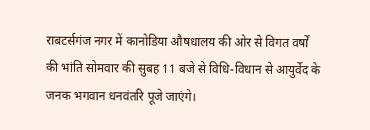राबटर्सगंज नगर में कानोडिया औषधालय की ओर से विगत वर्षों की भांति सोमवार की सुबह 11 बजे से विधि-विधान से आयुर्वेद के जनक भगवान धनवंतरि पूजे जाएंगे।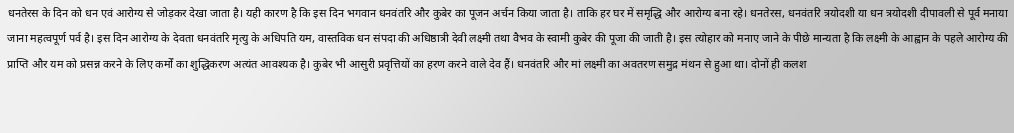धनतेरस के दिन को धन एवं आरोग्य से जोड़कर देखा जाता है। यही कारण है कि इस दिन भगवान धनवंतरि और कुबेर का पूजन अर्चन किया जाता है। ताकि हर घर में समृद्धि और आरोग्य बना रहे। धनतेरस, धनवंतरि त्रयोदशी या धन त्रयोदशी दीपावली से पूर्व मनाया जाना महत्वपूर्ण पर्व है। इस दिन आरोग्य के देवता धनवंतरि मृत्यु के अधिपति यम, वास्तविक धन संपदा की अधिष्ठात्री देवी लक्ष्मी तथा वैभव के स्वामी कुबेर की पूजा की जाती है। इस त्योहार को मनाए जाने के पीछे मान्यता है कि लक्ष्मी के आह्वान के पहले आरोग्य की प्राप्ति और यम को प्रसन्न करने के लिए कर्मों का शुद्धिकरण अत्यंत आवश्यक है। कुबेर भी आसुरी प्रवृत्तियों का हरण करने वाले देव हैं। धनवंतरि और मां लक्ष्मी का अवतरण समुद्र मंथन से हुआ था। दोनों ही कलश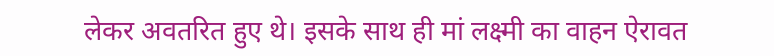लेकर अवतरित हुए थे। इसके साथ ही मां लक्ष्मी का वाहन ऐरावत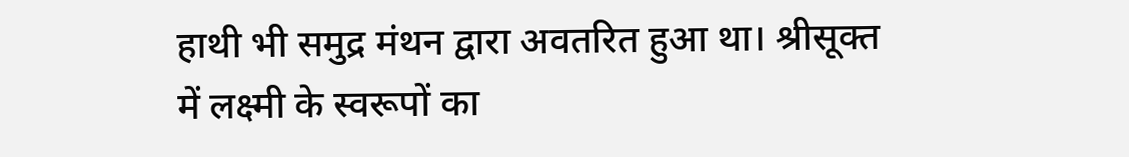हाथी भी समुद्र मंथन द्वारा अवतरित हुआ था। श्रीसूक्त में लक्ष्मी के स्वरूपों का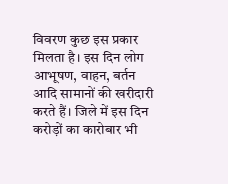विवरण कुछ इस प्रकार मिलता है। इस दिन लोग आभूषण, वाहन, बर्तन आदि सामानों की खरीदारी करते हैं। जिले में इस दिन करोड़ों का कारोबार भी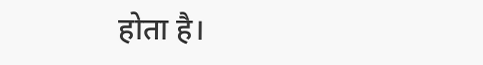होता है।